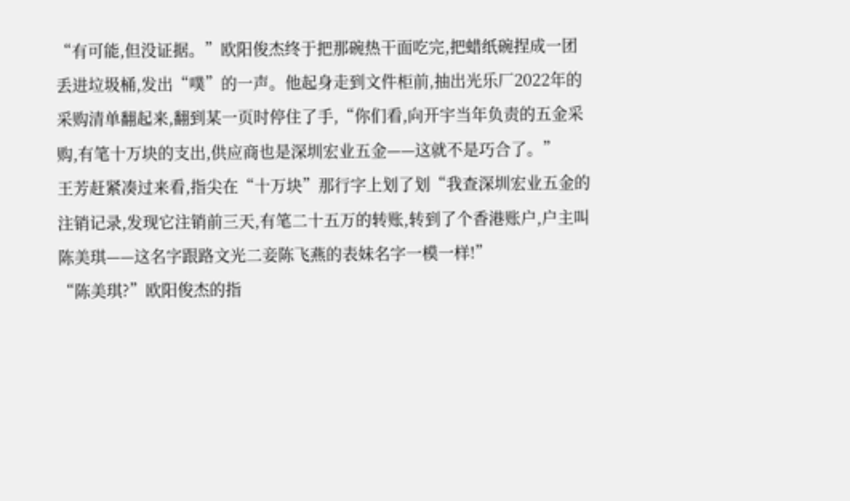“有可能,但没证据。”欧阳俊杰终于把那碗热干面吃完,把蜡纸碗捏成一团丢进垃圾桶,发出“噗”的一声。他起身走到文件柜前,抽出光乐厂2022年的采购清单翻起来,翻到某一页时停住了手,“你们看,向开宇当年负责的五金采购,有笔十万块的支出,供应商也是深圳宏业五金——这就不是巧合了。”
王芳赶紧凑过来看,指尖在“十万块”那行字上划了划“我查深圳宏业五金的注销记录,发现它注销前三天,有笔二十五万的转账,转到了个香港账户,户主叫陈美琪——这名字跟路文光二妾陈飞燕的表妹名字一模一样!”
“陈美琪?”欧阳俊杰的指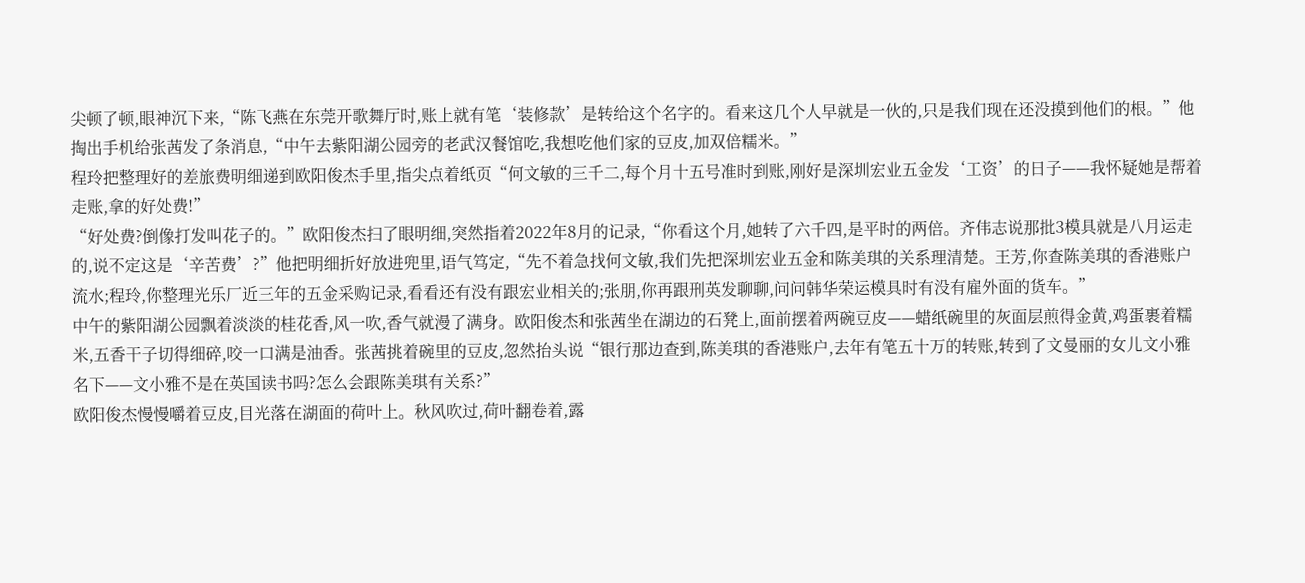尖顿了顿,眼神沉下来,“陈飞燕在东莞开歌舞厅时,账上就有笔‘装修款’是转给这个名字的。看来这几个人早就是一伙的,只是我们现在还没摸到他们的根。”他掏出手机给张茜发了条消息,“中午去紫阳湖公园旁的老武汉餐馆吃,我想吃他们家的豆皮,加双倍糯米。”
程玲把整理好的差旅费明细递到欧阳俊杰手里,指尖点着纸页“何文敏的三千二,每个月十五号准时到账,刚好是深圳宏业五金发‘工资’的日子——我怀疑她是帮着走账,拿的好处费!”
“好处费?倒像打发叫花子的。”欧阳俊杰扫了眼明细,突然指着2022年8月的记录,“你看这个月,她转了六千四,是平时的两倍。齐伟志说那批3模具就是八月运走的,说不定这是‘辛苦费’?”他把明细折好放进兜里,语气笃定,“先不着急找何文敏,我们先把深圳宏业五金和陈美琪的关系理清楚。王芳,你查陈美琪的香港账户流水;程玲,你整理光乐厂近三年的五金采购记录,看看还有没有跟宏业相关的;张朋,你再跟刑英发聊聊,问问韩华荣运模具时有没有雇外面的货车。”
中午的紫阳湖公园飘着淡淡的桂花香,风一吹,香气就漫了满身。欧阳俊杰和张茜坐在湖边的石凳上,面前摆着两碗豆皮——蜡纸碗里的灰面层煎得金黄,鸡蛋裹着糯米,五香干子切得细碎,咬一口满是油香。张茜挑着碗里的豆皮,忽然抬头说“银行那边查到,陈美琪的香港账户,去年有笔五十万的转账,转到了文曼丽的女儿文小雅名下——文小雅不是在英国读书吗?怎么会跟陈美琪有关系?”
欧阳俊杰慢慢嚼着豆皮,目光落在湖面的荷叶上。秋风吹过,荷叶翻卷着,露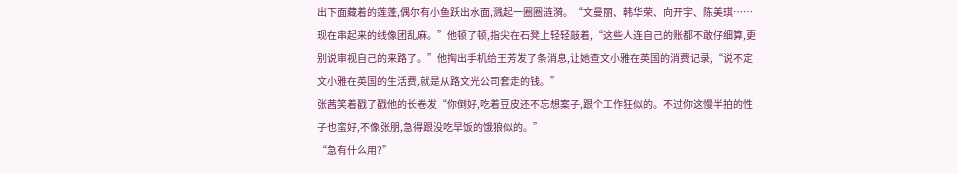出下面藏着的莲蓬,偶尔有小鱼跃出水面,溅起一圈圈涟漪。“文曼丽、韩华荣、向开宇、陈美琪……现在串起来的线像团乱麻。”他顿了顿,指尖在石凳上轻轻敲着,“这些人连自己的账都不敢仔细算,更别说审视自己的来路了。”他掏出手机给王芳发了条消息,让她查文小雅在英国的消费记录,“说不定文小雅在英国的生活费,就是从路文光公司套走的钱。”
张茜笑着戳了戳他的长卷发“你倒好,吃着豆皮还不忘想案子,跟个工作狂似的。不过你这慢半拍的性子也蛮好,不像张朋,急得跟没吃早饭的饿狼似的。”
“急有什么用?”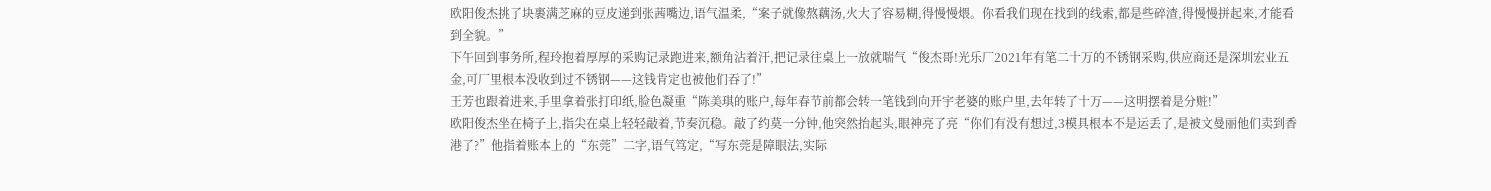欧阳俊杰挑了块裹满芝麻的豆皮递到张茜嘴边,语气温柔,“案子就像熬藕汤,火大了容易糊,得慢慢煨。你看我们现在找到的线索,都是些碎渣,得慢慢拼起来,才能看到全貌。”
下午回到事务所,程玲抱着厚厚的采购记录跑进来,额角沾着汗,把记录往桌上一放就喘气“俊杰哥!光乐厂2021年有笔二十万的不锈钢采购,供应商还是深圳宏业五金,可厂里根本没收到过不锈钢——这钱肯定也被他们吞了!”
王芳也跟着进来,手里拿着张打印纸,脸色凝重“陈美琪的账户,每年春节前都会转一笔钱到向开宇老婆的账户里,去年转了十万——这明摆着是分赃!”
欧阳俊杰坐在椅子上,指尖在桌上轻轻敲着,节奏沉稳。敲了约莫一分钟,他突然抬起头,眼神亮了亮“你们有没有想过,3模具根本不是运丢了,是被文曼丽他们卖到香港了?”他指着账本上的“东莞”二字,语气笃定,“写东莞是障眼法,实际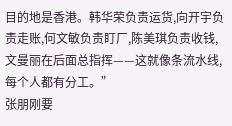目的地是香港。韩华荣负责运货,向开宇负责走账,何文敏负责盯厂,陈美琪负责收钱,文曼丽在后面总指挥——这就像条流水线,每个人都有分工。”
张朋刚要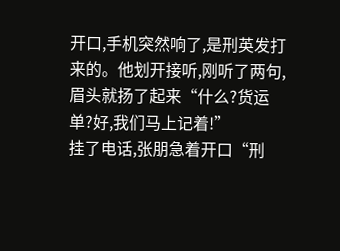开口,手机突然响了,是刑英发打来的。他划开接听,刚听了两句,眉头就扬了起来“什么?货运单?好,我们马上记着!”
挂了电话,张朋急着开口“刑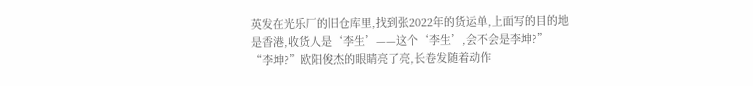英发在光乐厂的旧仓库里,找到张2022年的货运单,上面写的目的地是香港,收货人是‘李生’——这个‘李生’,会不会是李坤?”
“李坤?”欧阳俊杰的眼睛亮了亮,长卷发随着动作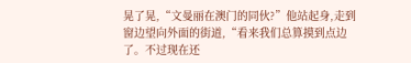晃了晃,“文曼丽在澳门的同伙?”他站起身,走到窗边望向外面的街道,“看来我们总算摸到点边了。不过现在还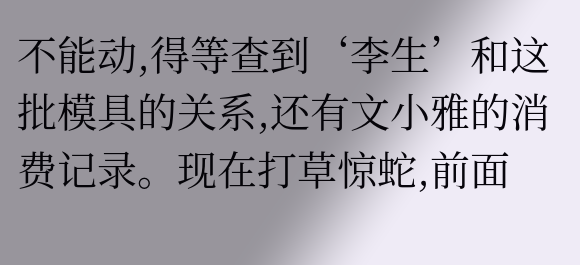不能动,得等查到‘李生’和这批模具的关系,还有文小雅的消费记录。现在打草惊蛇,前面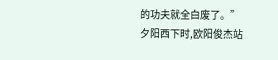的功夫就全白废了。”
夕阳西下时,欧阳俊杰站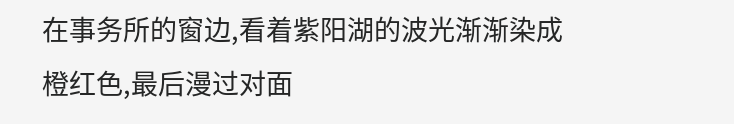在事务所的窗边,看着紫阳湖的波光渐渐染成橙红色,最后漫过对面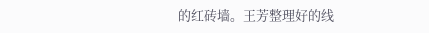的红砖墙。王芳整理好的线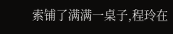索铺了满满一桌子,程玲在